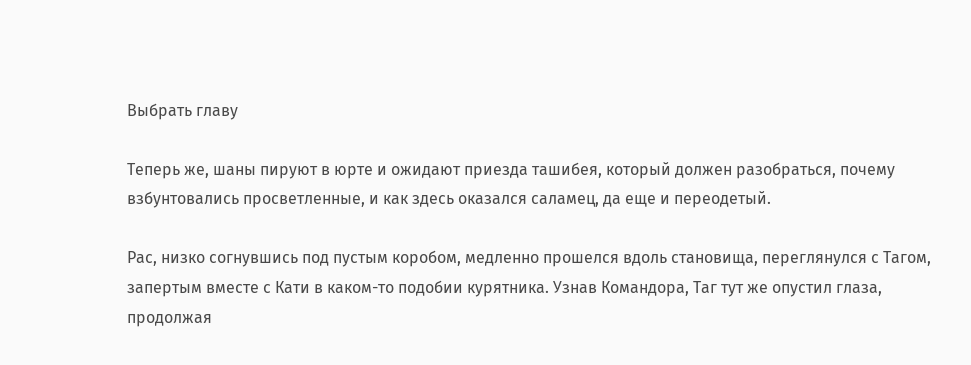Выбрать главу

Теперь же, шаны пируют в юрте и ожидают приезда ташибея, который должен разобраться, почему взбунтовались просветленные, и как здесь оказался саламец, да еще и переодетый.

Рас, низко согнувшись под пустым коробом, медленно прошелся вдоль становища, переглянулся с Тагом, запертым вместе с Кати в каком-то подобии курятника. Узнав Командора, Таг тут же опустил глаза, продолжая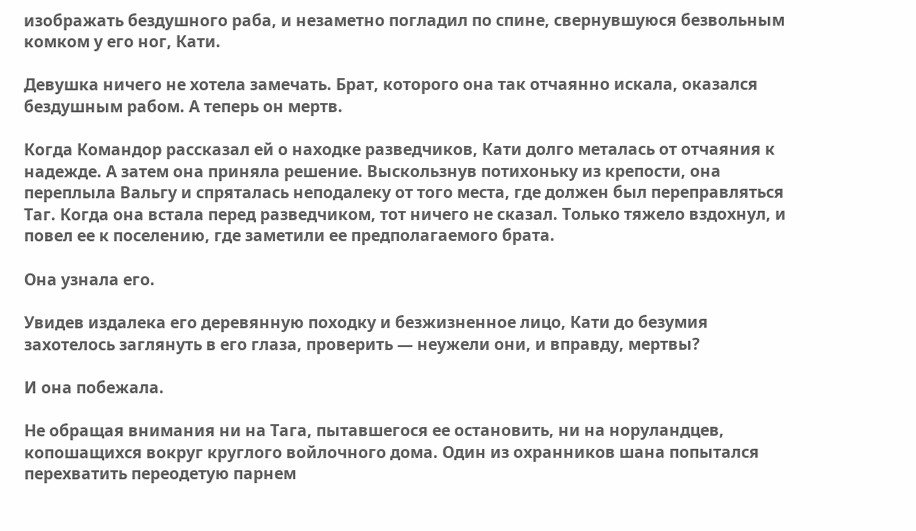изображать бездушного раба, и незаметно погладил по спине, свернувшуюся безвольным комком у его ног, Кати.

Девушка ничего не хотела замечать. Брат, которого она так отчаянно искала, оказался бездушным рабом. А теперь он мертв.

Когда Командор рассказал ей о находке разведчиков, Кати долго металась от отчаяния к надежде. А затем она приняла решение. Выскользнув потихоньку из крепости, она переплыла Вальгу и спряталась неподалеку от того места, где должен был переправляться Таг. Когда она встала перед разведчиком, тот ничего не сказал. Только тяжело вздохнул, и повел ее к поселению, где заметили ее предполагаемого брата.

Она узнала его.

Увидев издалека его деревянную походку и безжизненное лицо, Кати до безумия захотелось заглянуть в его глаза, проверить — неужели они, и вправду, мертвы?

И она побежала.

Не обращая внимания ни на Тага, пытавшегося ее остановить, ни на норуландцев, копошащихся вокруг круглого войлочного дома. Один из охранников шана попытался перехватить переодетую парнем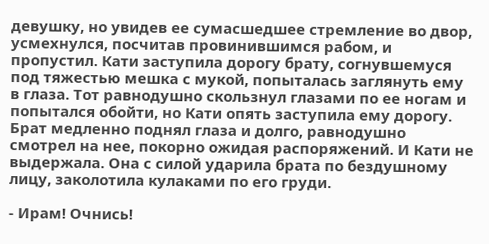девушку, но увидев ее сумасшедшее стремление во двор, усмехнулся, посчитав провинившимся рабом, и пропустил. Кати заступила дорогу брату, согнувшемуся под тяжестью мешка с мукой, попыталась заглянуть ему в глаза. Тот равнодушно скользнул глазами по ее ногам и попытался обойти, но Кати опять заступила ему дорогу. Брат медленно поднял глаза и долго, равнодушно смотрел на нее, покорно ожидая распоряжений. И Кати не выдержала. Она с силой ударила брата по бездушному лицу, заколотила кулаками по его груди.

- Ирам! Очнись!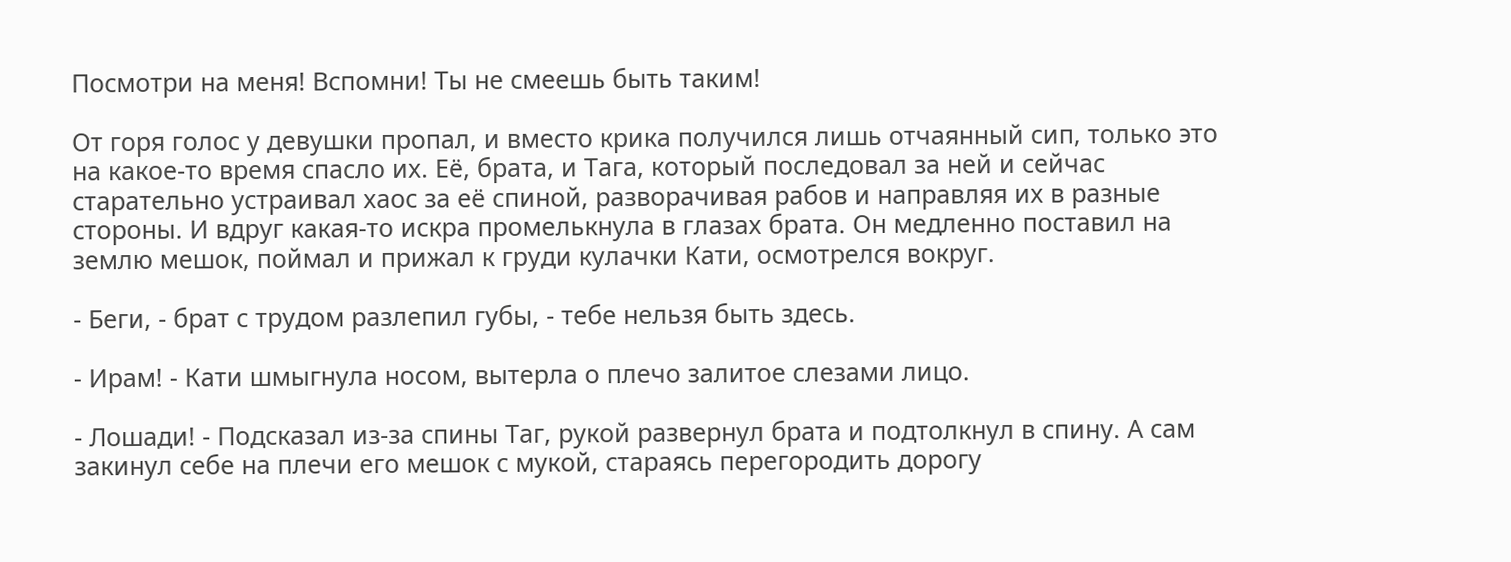Посмотри на меня! Вспомни! Ты не смеешь быть таким!

От горя голос у девушки пропал, и вместо крика получился лишь отчаянный сип, только это на какое-то время спасло их. Её, брата, и Тага, который последовал за ней и сейчас старательно устраивал хаос за её спиной, разворачивая рабов и направляя их в разные стороны. И вдруг какая-то искра промелькнула в глазах брата. Он медленно поставил на землю мешок, поймал и прижал к груди кулачки Кати, осмотрелся вокруг.

- Беги, - брат с трудом разлепил губы, - тебе нельзя быть здесь.

- Ирам! - Кати шмыгнула носом, вытерла о плечо залитое слезами лицо.

- Лошади! - Подсказал из-за спины Таг, рукой развернул брата и подтолкнул в спину. А сам закинул себе на плечи его мешок с мукой, стараясь перегородить дорогу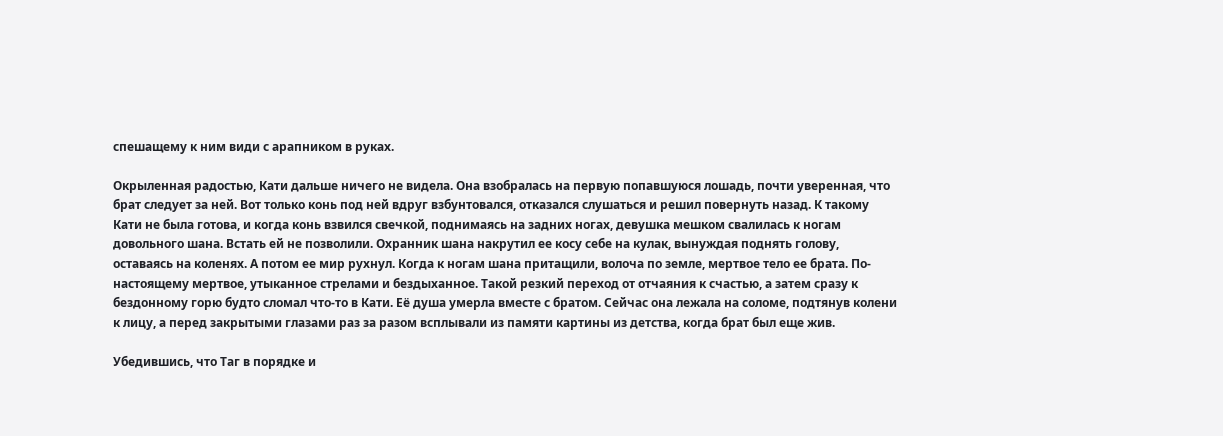спешащему к ним види с арапником в руках.

Окрыленная радостью, Кати дальше ничего не видела. Она взобралась на первую попавшуюся лошадь, почти уверенная, что брат следует за ней. Вот только конь под ней вдруг взбунтовался, отказался слушаться и решил повернуть назад. К такому Кати не была готова, и когда конь взвился свечкой, поднимаясь на задних ногах, девушка мешком свалилась к ногам довольного шана. Встать ей не позволили. Охранник шана накрутил ее косу себе на кулак, вынуждая поднять голову, оставаясь на коленях. А потом ее мир рухнул. Когда к ногам шана притащили, волоча по земле, мертвое тело ее брата. По-настоящему мертвое, утыканное стрелами и бездыханное. Такой резкий переход от отчаяния к счастью, а затем сразу к бездонному горю будто сломал что-то в Кати. Её душа умерла вместе с братом. Сейчас она лежала на соломе, подтянув колени к лицу, а перед закрытыми глазами раз за разом всплывали из памяти картины из детства, когда брат был еще жив.

Убедившись, что Таг в порядке и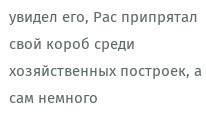увидел его, Рас припрятал свой короб среди хозяйственных построек, а сам немного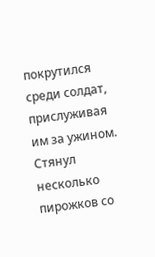покрутился среди солдат, прислуживая им за ужином. Стянул несколько пирожков со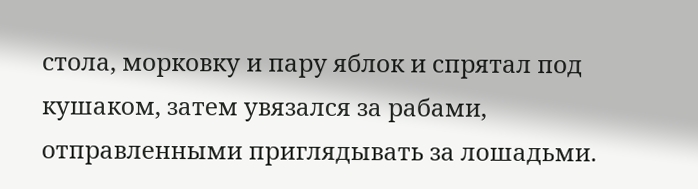стола, морковку и пару яблок и спрятал под кушаком, затем увязался за рабами, отправленными приглядывать за лошадьми.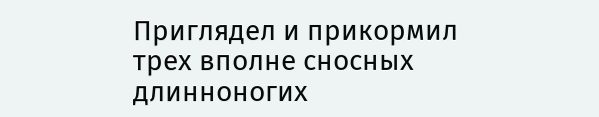Приглядел и прикормил трех вполне сносных длинноногих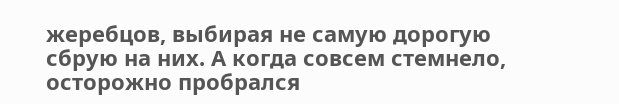жеребцов, выбирая не самую дорогую сбрую на них. А когда совсем стемнело, осторожно пробрался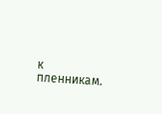к пленникам.